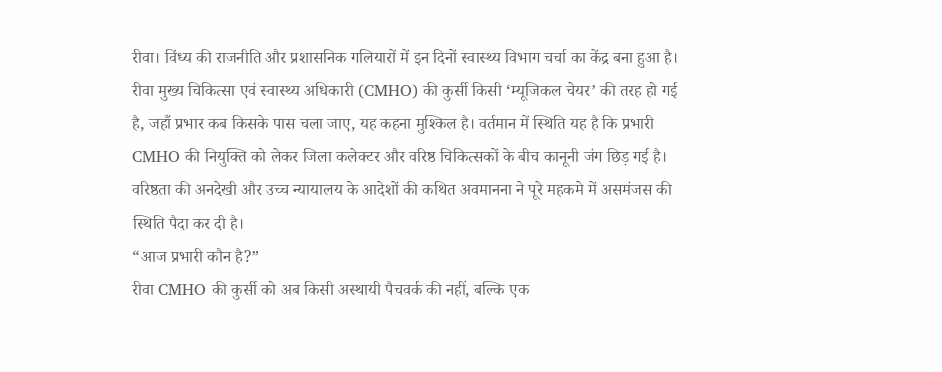रीवा। विंध्य की राजनीति और प्रशासनिक गलियारों में इन दिनों स्वास्थ्य विभाग चर्चा का केंद्र बना हुआ है। रीवा मुख्य चिकित्सा एवं स्वास्थ्य अधिकारी (CMHO) की कुर्सी किसी ‘म्यूजिकल चेयर’ की तरह हो गई है, जहाँ प्रभार कब किसके पास चला जाए, यह कहना मुश्किल है। वर्तमान में स्थिति यह है कि प्रभारी CMHO की नियुक्ति को लेकर जिला कलेक्टर और वरिष्ठ चिकित्सकों के बीच कानूनी जंग छिड़ गई है। वरिष्ठता की अनदेखी और उच्च न्यायालय के आदेशों की कथित अवमानना ने पूरे महकमे में असमंजस की स्थिति पैदा कर दी है।
“आज प्रभारी कौन है?”
रीवा CMHO की कुर्सी को अब किसी अस्थायी पैचवर्क की नहीं, बल्कि एक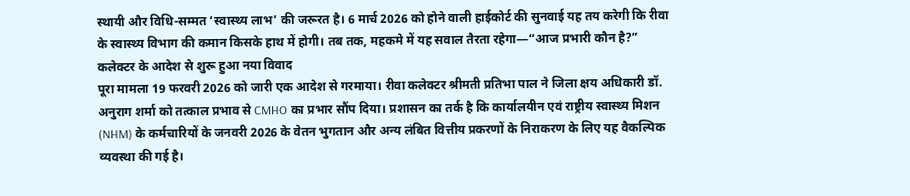स्थायी और विधि-सम्मत ‘स्वास्थ्य लाभ’ की जरूरत है। 6 मार्च 2026 को होने वाली हाईकोर्ट की सुनवाई यह तय करेगी कि रीवा के स्वास्थ्य विभाग की कमान किसके हाथ में होगी। तब तक, महकमे में यह सवाल तैरता रहेगा—“आज प्रभारी कौन है?”
कलेक्टर के आदेश से शुरू हुआ नया विवाद
पूरा मामला 19 फरवरी 2026 को जारी एक आदेश से गरमाया। रीवा कलेक्टर श्रीमती प्रतिभा पाल ने जिला क्षय अधिकारी डॉ. अनुराग शर्मा को तत्काल प्रभाव से CMHO का प्रभार सौंप दिया। प्रशासन का तर्क है कि कार्यालयीन एवं राष्ट्रीय स्वास्थ्य मिशन (NHM) के कर्मचारियों के जनवरी 2026 के वेतन भुगतान और अन्य लंबित वित्तीय प्रकरणों के निराकरण के लिए यह वैकल्पिक व्यवस्था की गई है।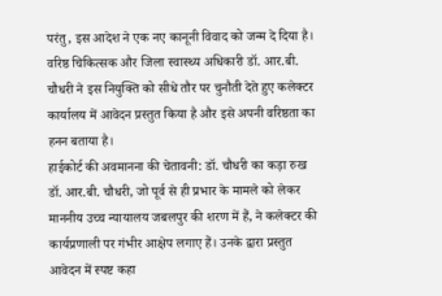परंतु, इस आदेश ने एक नए कानूनी विवाद को जन्म दे दिया है। वरिष्ठ चिकित्सक और जिला स्वास्थ्य अधिकारी डॉ. आर.बी. चौधरी ने इस नियुक्ति को सीधे तौर पर चुनौती देते हुए कलेक्टर कार्यालय में आवेदन प्रस्तुत किया है और इसे अपनी वरिष्ठता का हनन बताया है।
हाईकोर्ट की अवमानना की चेतावनी: डॉ. चौधरी का कड़ा रुख
डॉ. आर.बी. चौधरी, जो पूर्व से ही प्रभार के मामले को लेकर माननीय उच्च न्यायालय जबलपुर की शरण में हैं, ने कलेक्टर की कार्यप्रणाली पर गंभीर आक्षेप लगाए हैं। उनके द्वारा प्रस्तुत आवेदन में स्पष्ट कहा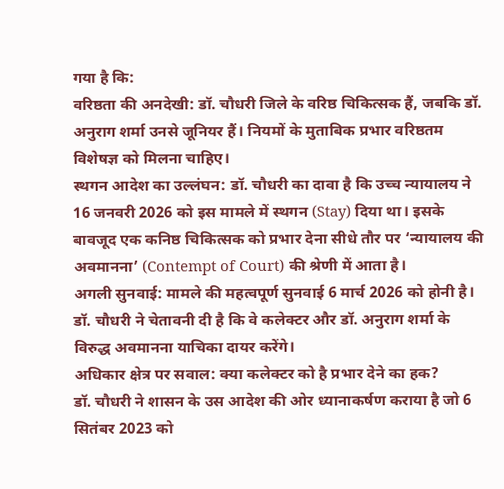गया है कि:
वरिष्ठता की अनदेखी: डॉ. चौधरी जिले के वरिष्ठ चिकित्सक हैं, जबकि डॉ. अनुराग शर्मा उनसे जूनियर हैं। नियमों के मुताबिक प्रभार वरिष्ठतम विशेषज्ञ को मिलना चाहिए।
स्थगन आदेश का उल्लंघन: डॉ. चौधरी का दावा है कि उच्च न्यायालय ने 16 जनवरी 2026 को इस मामले में स्थगन (Stay) दिया था। इसके बावजूद एक कनिष्ठ चिकित्सक को प्रभार देना सीधे तौर पर ‘न्यायालय की अवमानना’ (Contempt of Court) की श्रेणी में आता है।
अगली सुनवाई: मामले की महत्वपूर्ण सुनवाई 6 मार्च 2026 को होनी है। डॉ. चौधरी ने चेतावनी दी है कि वे कलेक्टर और डॉ. अनुराग शर्मा के विरुद्ध अवमानना याचिका दायर करेंगे।
अधिकार क्षेत्र पर सवाल: क्या कलेक्टर को है प्रभार देने का हक?
डॉ. चौधरी ने शासन के उस आदेश की ओर ध्यानाकर्षण कराया है जो 6 सितंबर 2023 को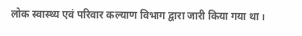लोक स्वास्थ्य एवं परिवार कल्याण विभाग द्वारा जारी किया गया था।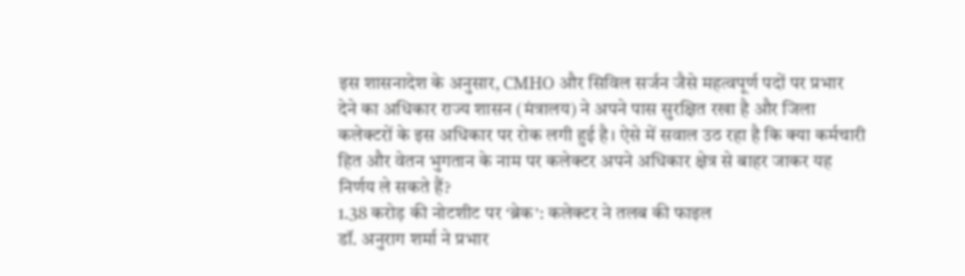इस शासनादेश के अनुसार, CMHO और सिविल सर्जन जैसे महत्वपूर्ण पदों पर प्रभार देने का अधिकार राज्य शासन (मंत्रालय) ने अपने पास सुरक्षित रखा है और जिला कलेक्टरों के इस अधिकार पर रोक लगी हुई है। ऐसे में सवाल उठ रहा है कि क्या कर्मचारी हित और वेतन भुगतान के नाम पर कलेक्टर अपने अधिकार क्षेत्र से बाहर जाकर यह निर्णय ले सकते हैं?
1.38 करोड़ की नोटशीट पर ‘ब्रेक’: कलेक्टर ने तलब की फाइल
डॉ. अनुराग शर्मा ने प्रभार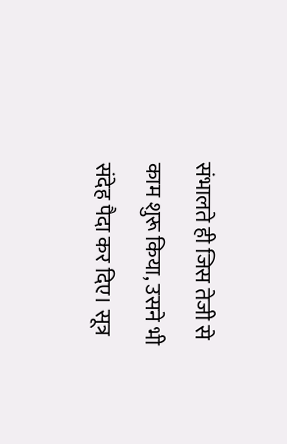संभालते ही जिस तेजी से काम शुरू किया, उसने भी संदेह पैदा कर दिए। सूत्र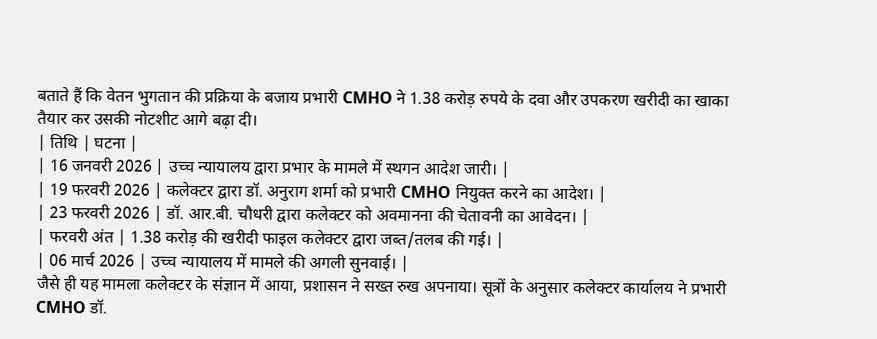बताते हैं कि वेतन भुगतान की प्रक्रिया के बजाय प्रभारी CMHO ने 1.38 करोड़ रुपये के दवा और उपकरण खरीदी का खाका तैयार कर उसकी नोटशीट आगे बढ़ा दी।
| तिथि | घटना |
| 16 जनवरी 2026 | उच्च न्यायालय द्वारा प्रभार के मामले में स्थगन आदेश जारी। |
| 19 फरवरी 2026 | कलेक्टर द्वारा डॉ. अनुराग शर्मा को प्रभारी CMHO नियुक्त करने का आदेश। |
| 23 फरवरी 2026 | डॉ. आर.बी. चौधरी द्वारा कलेक्टर को अवमानना की चेतावनी का आवेदन। |
| फरवरी अंत | 1.38 करोड़ की खरीदी फाइल कलेक्टर द्वारा जब्त/तलब की गई। |
| 06 मार्च 2026 | उच्च न्यायालय में मामले की अगली सुनवाई। |
जैसे ही यह मामला कलेक्टर के संज्ञान में आया, प्रशासन ने सख्त रुख अपनाया। सूत्रों के अनुसार कलेक्टर कार्यालय ने प्रभारी CMHO डॉ.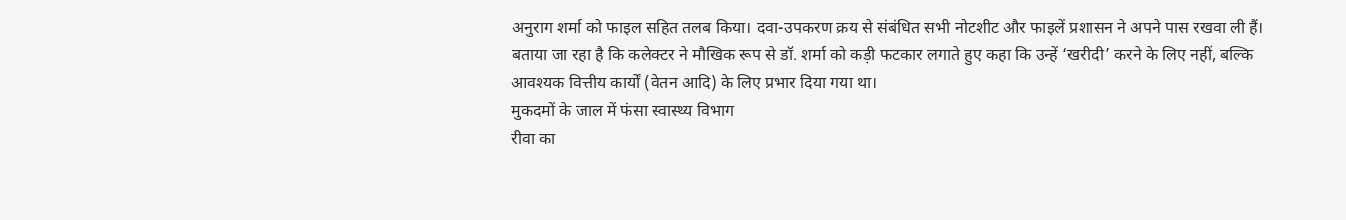अनुराग शर्मा को फाइल सहित तलब किया। दवा-उपकरण क्रय से संबंधित सभी नोटशीट और फाइलें प्रशासन ने अपने पास रखवा ली हैं। बताया जा रहा है कि कलेक्टर ने मौखिक रूप से डॉ. शर्मा को कड़ी फटकार लगाते हुए कहा कि उन्हें ‘खरीदी’ करने के लिए नहीं, बल्कि आवश्यक वित्तीय कार्यों (वेतन आदि) के लिए प्रभार दिया गया था।
मुकदमों के जाल में फंसा स्वास्थ्य विभाग
रीवा का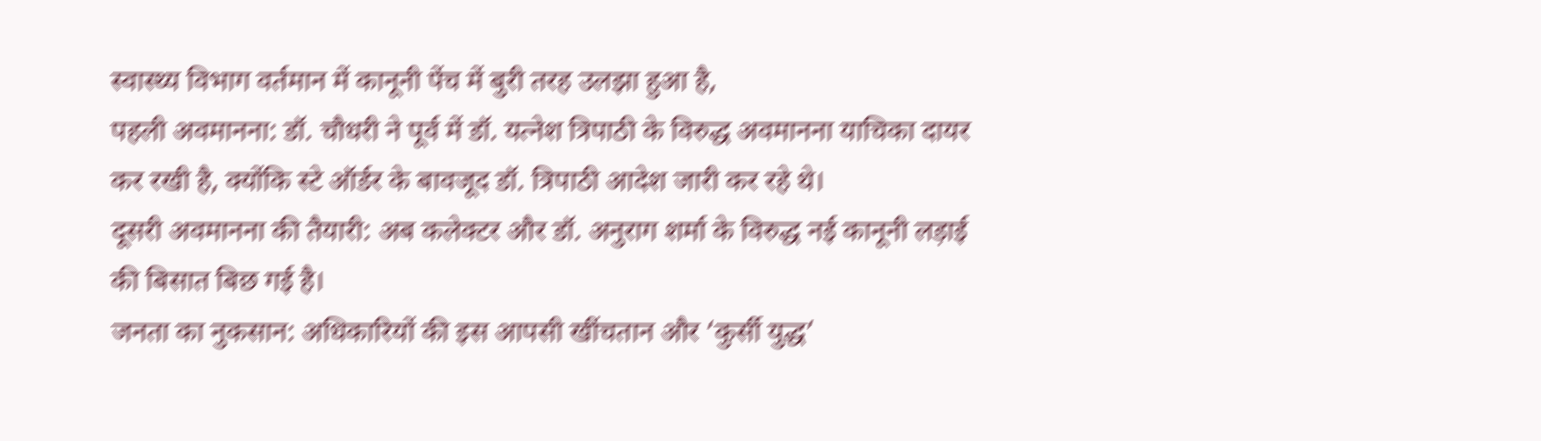स्वास्थ्य विभाग वर्तमान में कानूनी पेंच में बुरी तरह उलझा हुआ है,
पहली अवमानना: डॉ. चौधरी ने पूर्व में डॉ. यत्नेश त्रिपाठी के विरुद्ध अवमानना याचिका दायर कर रखी है, क्योंकि स्टे ऑर्डर के बावजूद डॉ. त्रिपाठी आदेश जारी कर रहे थे।
दूसरी अवमानना की तैयारी: अब कलेक्टर और डॉ. अनुराग शर्मा के विरुद्ध नई कानूनी लड़ाई की बिसात बिछ गई है।
जनता का नुकसान: अधिकारियों की इस आपसी खींचतान और ‘कुर्सी युद्ध’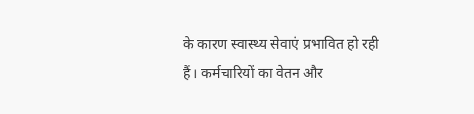के कारण स्वास्थ्य सेवाएं प्रभावित हो रही हैं। कर्मचारियों का वेतन और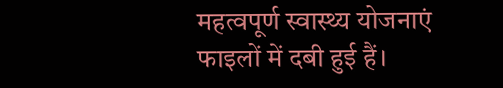महत्वपूर्ण स्वास्थ्य योजनाएं फाइलों में दबी हुई हैं।